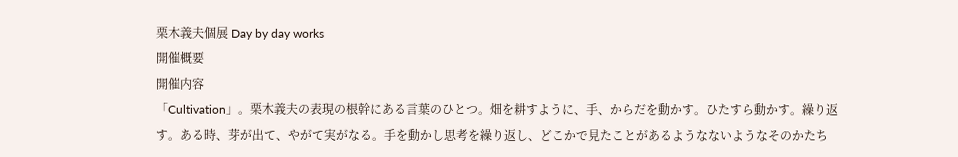栗木義夫個展 Day by day works
開催概要
開催内容
「Cultivation」。栗木義夫の表現の根幹にある言葉のひとつ。畑を耕すように、手、からだを動かす。ひたすら動かす。繰り返す。ある時、芽が出て、やがて実がなる。手を動かし思考を繰り返し、どこかで見たことがあるようなないようなそのかたち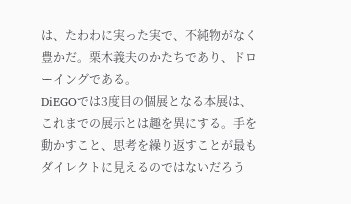は、たわわに実った実で、不純物がなく豊かだ。栗木義夫のかたちであり、ドローイングである。
DiEGOでは3度目の個展となる本展は、これまでの展示とは趣を異にする。手を動かすこと、思考を繰り返すことが最もダイレクトに見えるのではないだろう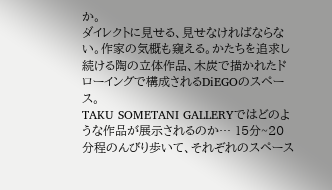か。
ダイレクトに見せる、見せなければならない。作家の気概も窺える。かたちを追求し続ける陶の立体作品、木炭で描かれたドローイングで構成されるDiEGOのスペース。
TAKU SOMETANI GALLERYではどのような作品が展示されるのか… 15分~20分程のんびり歩いて、それぞれのスペース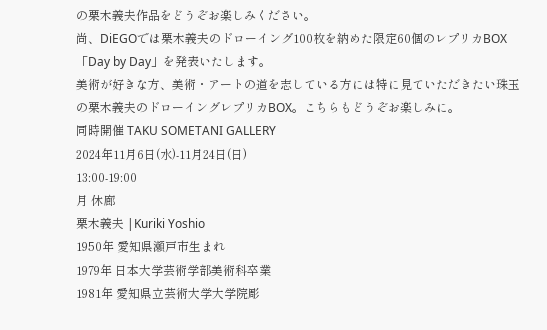の栗木義夫作品をどうぞお楽しみください。
尚、DiEGOでは栗木義夫のドローイング100枚を納めた限定60個のレプリカBOX「Day by Day」を発表いたします。
美術が好きな方、美術・アートの道を志している方には特に見ていただきたい珠玉の栗木義夫のドローイングレプリカBOX。こちらもどうぞお楽しみに。
同時開催 TAKU SOMETANI GALLERY
2024年11月6日(水)-11月24日(日)
13:00-19:00
月 休廊
栗木義夫 |Kuriki Yoshio
1950年 愛知県瀬戸市生まれ
1979年 日本大学芸術学部美術科卒業
1981年 愛知県立芸術大学大学院彫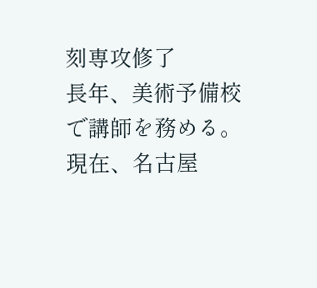刻専攻修了
長年、美術予備校で講師を務める。
現在、名古屋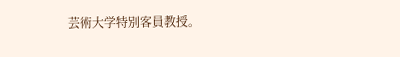芸術大学特別客員教授。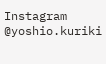Instagram @yoshio.kuriki